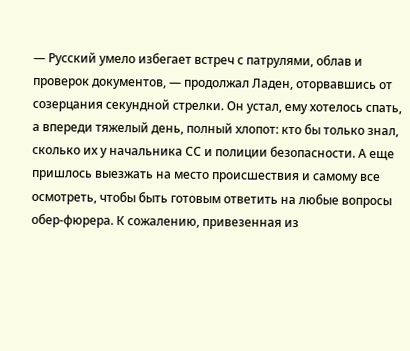— Русский умело избегает встреч с патрулями, облав и проверок документов, — продолжал Ладен, оторвавшись от созерцания секундной стрелки. Он устал, ему хотелось спать, а впереди тяжелый день, полный хлопот: кто бы только знал, сколько их у начальника СС и полиции безопасности. А еще пришлось выезжать на место происшествия и самому все осмотреть, чтобы быть готовым ответить на любые вопросы обер-фюрера. К сожалению, привезенная из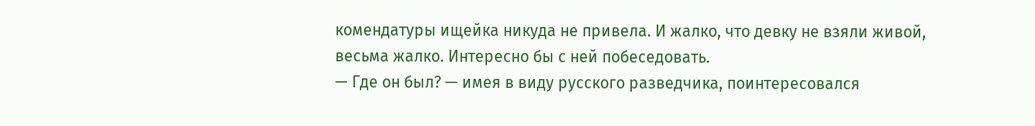комендатуры ищейка никуда не привела. И жалко, что девку не взяли живой, весьма жалко. Интересно бы с ней побеседовать.
— Где он был? — имея в виду русского разведчика, поинтересовался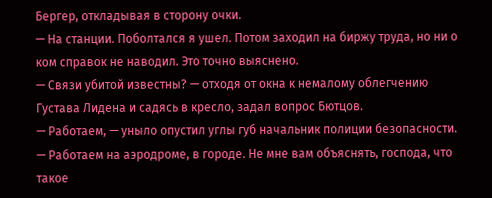Бергер, откладывая в сторону очки.
— На станции. Поболтался я ушел. Потом заходил на биржу труда, но ни о ком справок не наводил. Это точно выяснено.
— Связи убитой известны? — отходя от окна к немалому облегчению Густава Лидена и садясь в кресло, задал вопрос Бютцов.
— Работаем, — уныло опустил углы губ начальник полиции безопасности. — Работаем на аэродроме, в городе. Не мне вам объяснять, господа, что такое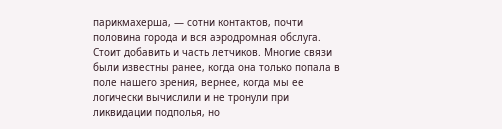парикмахерша, — сотни контактов, почти половина города и вся аэродромная обслуга. Стоит добавить и часть летчиков. Многие связи были известны ранее, когда она только попала в поле нашего зрения, вернее, когда мы ее логически вычислили и не тронули при ликвидации подполья, но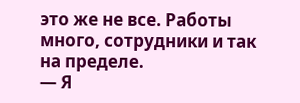это же не все. Работы много, сотрудники и так на пределе.
— Я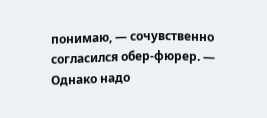понимаю, — сочувственно согласился обер-фюрер. — Однако надо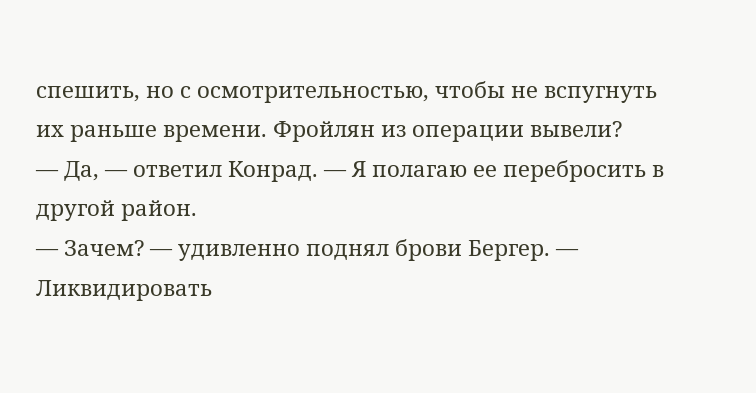спешить, но с осмотрительностью, чтобы не вспугнуть их раньше времени. Фройлян из операции вывели?
— Да, — ответил Конрад. — Я полагаю ее перебросить в другой район.
— Зачем? — удивленно поднял брови Бергер. — Ликвидировать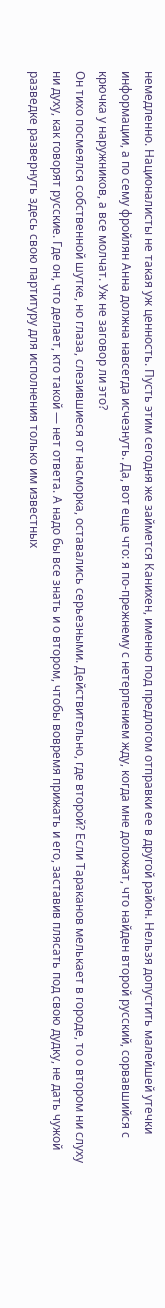немедленно. Националисты не такая уж ценность. Пусть этим сегодня же займется Канихен, именно под предлогом отправки ее в другой район. Нельзя допустить малейшей утечки информации, а по сему фройлян Анна должна навсегда исчезнуть. Да, вот еще что: я по-прежнему с нетерпением жду, когда мне доложат, что найден второй русский, сорвавшийся с крючка у наружников, а все молчат. Уж не заговор ли это?
Он тихо посмеялся собственной шутке, но глаза, слезившиеся от насморка, оставались серьезными. Действительно, где второй? Если Тараканов мелькает в городе, то о втором ни слуху ни духу, как говорят русские. Где он, что делает, кто такой — нет ответа. А надо бы все знать и о втором, чтобы вовремя прижать и его, заставив плясать под свою дудку, не дать чужой разведке развернуть здесь свою партитуру для исполнения только им известных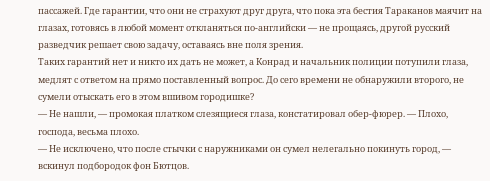пассажей. Где гарантии, что они не страхуют друг друга, что пока эта бестия Тараканов маячит на глазах, готовясь в любой момент откланяться по-английски — не прощаясь, другой русский разведчик решает свою задачу, оставаясь вне поля зрения.
Таких гарантий нет и никто их дать не может, а Конрад и начальник полиции потупили глаза, медлят с ответом на прямо поставленный вопрос. До сего времени не обнаружили второго, не сумели отыскать его в этом вшивом городишке?
— Не нашли, — промокая платком слезящиеся глаза, констатировал обер-фюрер. — Плохо, господа, весьма плохо.
— Не исключено, что после стычки с наружниками он сумел нелегально покинуть город, — вскинул подбородок фон Бютцов.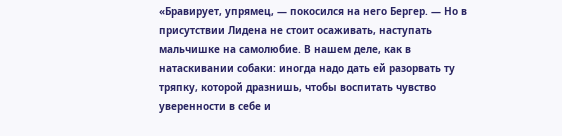«Бравирует, упрямец, — покосился на него Бергер. — Но в присутствии Лидена не стоит осаживать, наступать мальчишке на самолюбие. В нашем деле, как в натаскивании собаки: иногда надо дать ей разорвать ту тряпку, которой дразнишь, чтобы воспитать чувство уверенности в себе и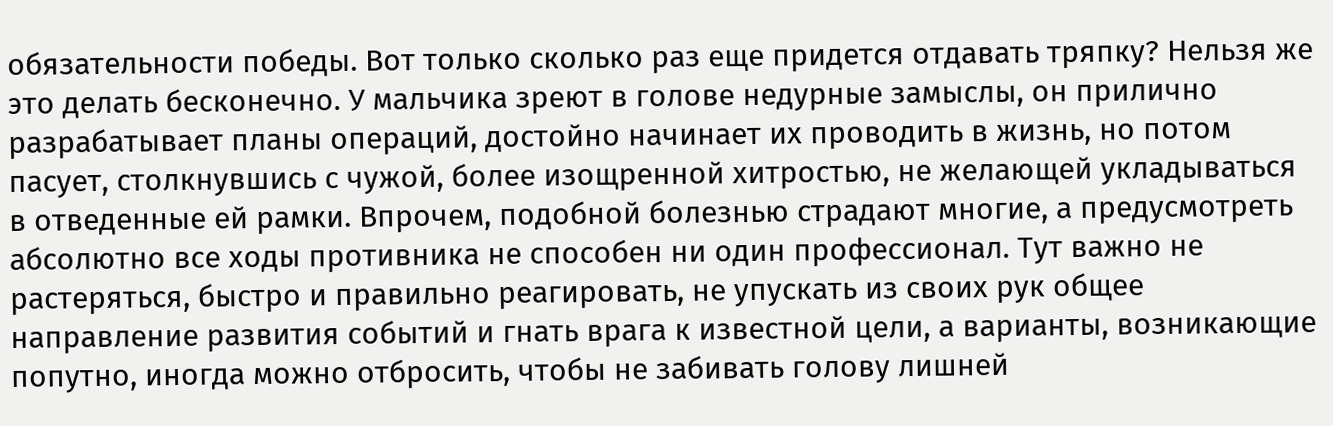обязательности победы. Вот только сколько раз еще придется отдавать тряпку? Нельзя же это делать бесконечно. У мальчика зреют в голове недурные замыслы, он прилично разрабатывает планы операций, достойно начинает их проводить в жизнь, но потом пасует, столкнувшись с чужой, более изощренной хитростью, не желающей укладываться в отведенные ей рамки. Впрочем, подобной болезнью страдают многие, а предусмотреть абсолютно все ходы противника не способен ни один профессионал. Тут важно не растеряться, быстро и правильно реагировать, не упускать из своих рук общее направление развития событий и гнать врага к известной цели, а варианты, возникающие попутно, иногда можно отбросить, чтобы не забивать голову лишней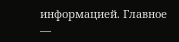информацией. Главное —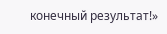конечный результат!»